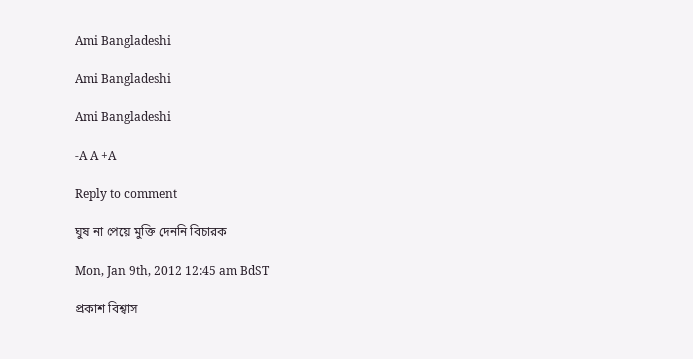Ami Bangladeshi

Ami Bangladeshi

Ami Bangladeshi

-A A +A

Reply to comment

ঘুষ না পেয়ে মুক্তি দেননি বিচারক

Mon, Jan 9th, 2012 12:45 am BdST

প্রকাশ বিশ্বাস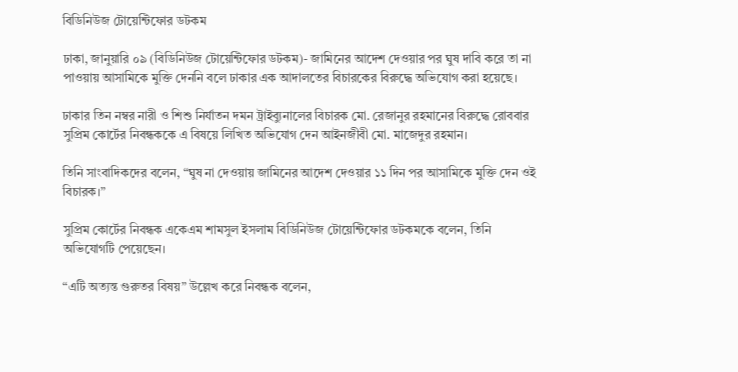বিডিনিউজ টোয়েন্টিফোর ডটকম

ঢাকা, জানুয়ারি ০৯ (বিডিনিউজ টোয়েন্টিফোর ডটকম)- জামিনের আদেশ দেওয়ার পর ঘুষ দাবি করে তা না পাওয়ায় আসামিকে মুক্তি দেননি বলে ঢাকার এক আদালতের বিচারকের বিরুদ্ধে অভিযোগ করা হয়েছে।

ঢাকার তিন নম্বর নারী ও শিশু নির্যাতন দমন ট্রাইব্যুনালের বিচারক মো. রেজানুর রহমানের বিরুদ্ধে রোববার সুপ্রিম কোর্টের নিবন্ধককে এ বিষয়ে লিখিত অভিযোগ দেন আইনজীবী মো. মাজেদুর রহমান।

তিনি সাংবাদিকদের বলেন, “ঘুষ না দেওয়ায় জামিনের আদেশ দেওয়ার ১১ দিন পর আসামিকে মুক্তি দেন ওই বিচারক।”

সুপ্রিম কোর্টের নিবন্ধক একেএম শামসুল ইসলাম বিডিনিউজ টোয়েন্টিফোর ডটকমকে বলেন, তিনি অভিযোগটি পেয়েছেন।

“এটি অত্যন্ত গুরুতর বিষয়” উল্লেখ করে নিবন্ধক বলেন,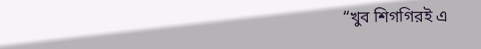“খুব শিগগিরই এ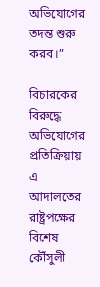অভিযোগের তদন্ত শুরু করব।”

বিচারকের বিরুদ্ধে অভিযোগের প্রতিক্রিয়ায় এ আদালতের রাষ্ট্রপক্ষের বিশেষ কৌঁসুলী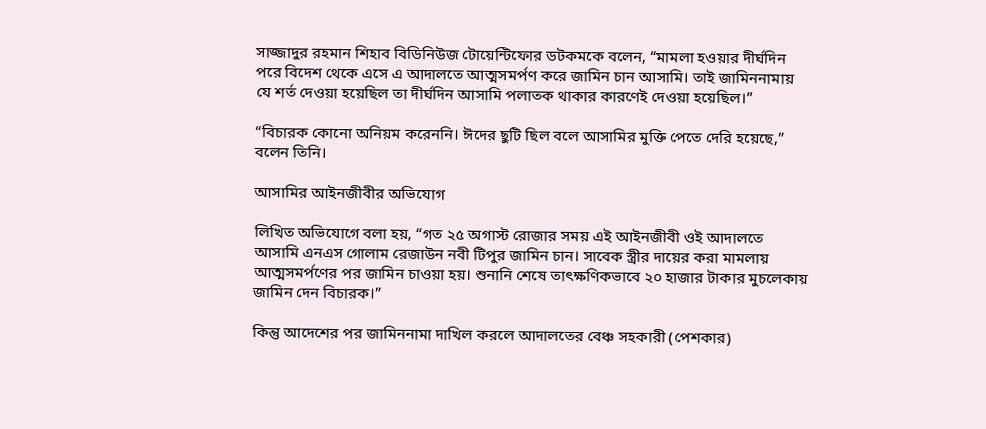সাজ্জাদুর রহমান শিহাব বিডিনিউজ টোয়েন্টিফোর ডটকমকে বলেন, “মামলা হওয়ার দীর্ঘদিন পরে বিদেশ থেকে এসে এ আদালতে আত্মসমর্পণ করে জামিন চান আসামি। তাই জামিননামায় যে শর্ত দেওয়া হয়েছিল তা দীর্ঘদিন আসামি পলাতক থাকার কারণেই দেওয়া হয়েছিল।”

“বিচারক কোনো অনিয়ম করেননি। ঈদের ছুটি ছিল বলে আসামির মুক্তি পেতে দেরি হয়েছে,” বলেন তিনি।

আসামির আইনজীবীর অভিযোগ

লিখিত অভিযোগে বলা হয়, “গত ২৫ অগাস্ট রোজার সময় এই আইনজীবী ওই আদালতে আসামি এনএস গোলাম রেজাউন নবী টিপুর জামিন চান। সাবেক স্ত্রীর দায়ের করা মামলায় আত্মসমর্পণের পর জামিন চাওয়া হয়। শুনানি শেষে তাৎক্ষণিকভাবে ২০ হাজার টাকার মুচলেকায় জামিন দেন বিচারক।”

কিন্তু আদেশের পর জামিননামা দাখিল করলে আদালতের বেঞ্চ সহকারী (পেশকার)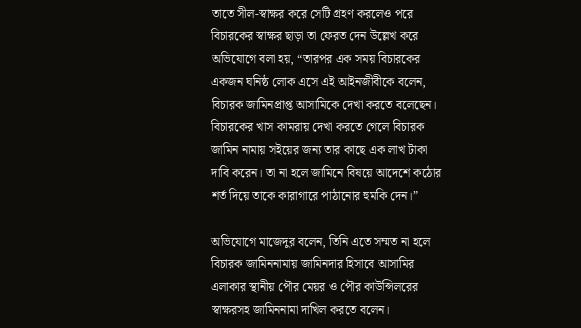তাতে সীল-স্বাক্ষর করে সেটি গ্রহণ করলেও পরে বিচারকের স্বাক্ষর ছাড়া তা ফেরত দেন উল্লেখ করে অভিযোগে বলা হয়, “তারপর এক সময় বিচারকের একজন ঘনিষ্ঠ লোক এসে এই আইনজীবীকে বলেন, বিচারক জামিনপ্রাপ্ত আসামিকে দেখা করতে বলেছেন। বিচারকের খাস কামরায় দেখা করতে গেলে বিচারক জামিন নামায় সইয়ের জন্য তার কাছে এক লাখ টাকা দাবি করেন। তা না হলে জামিনে বিষয়ে আদেশে কঠোর শর্ত দিয়ে তাকে কারাগারে পাঠানোর হুমকি দেন।”

অভিযোগে মাজেদুর বলেন, তিনি এতে সম্মত না হলে বিচারক জামিননামায় জামিনদার হিসাবে আসামির এলাকার স্থানীয় পৌর মেয়র ও পৌর কাউন্সিলরের স্বাক্ষরসহ জামিননামা দাখিল করতে বলেন।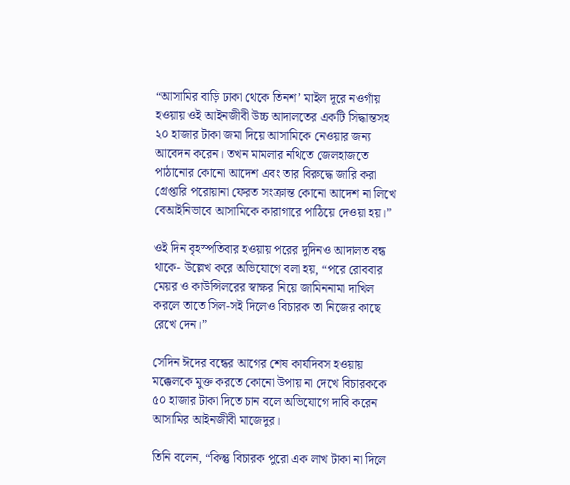“আসামির বাড়ি ঢাকা থেকে তিনশ’ মাইল দূরে নওগাঁয় হওয়ায় ওই আইনজীবী উচ্চ আদালতের একটি সিদ্ধান্তসহ ২০ হাজার টাকা জমা দিয়ে আসামিকে নেওয়ার জন্য আবেদন করেন। তখন মামলার নথিতে জেলহাজতে পাঠানোর কোনো আদেশ এবং তার বিরুদ্ধে জারি করা গ্রেপ্তারি পরোয়ানা ফেরত সংক্রান্ত কোনো আদেশ না লিখে বেআইনিভাবে আসামিকে কারাগারে পাঠিয়ে দেওয়া হয়।”

ওই দিন বৃহস্পতিবার হওয়ায় পরের দুদিনও আদালত বন্ধ থাকে- উল্লেখ করে অভিযোগে বলা হয়, “পরে রোববার মেয়র ও কাউন্সিলরের স্বাক্ষর নিয়ে জামিননামা দাখিল করলে তাতে সিল-সই দিলেও বিচারক তা নিজের কাছে রেখে দেন।”

সেদিন ঈদের বন্ধের আগের শেষ কার্যদিবস হওয়ায় মক্কেলকে মুক্ত করতে কোনো উপায় না দেখে বিচারককে ৫০ হাজার টাকা দিতে চান বলে অভিযোগে দাবি করেন আসামির আইনজীবী মাজেদুর।

তিনি বলেন, “কিন্তু বিচারক পুরো এক লাখ টাকা না দিলে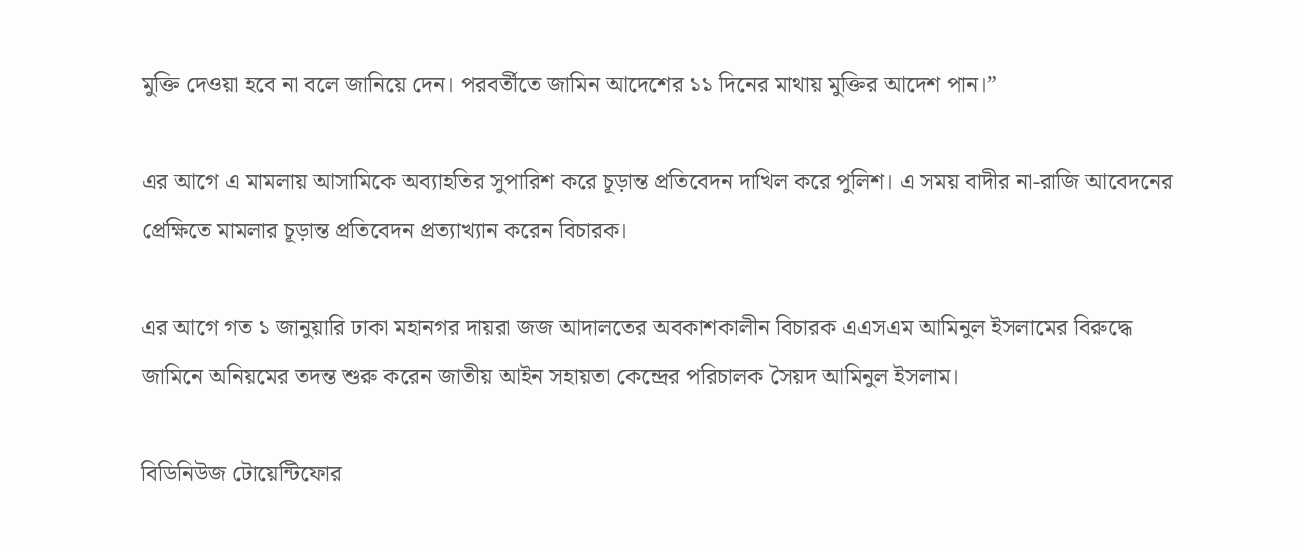মুক্তি দেওয়া হবে না বলে জানিয়ে দেন। পরবর্তীতে জামিন আদেশের ১১ দিনের মাথায় মুক্তির আদেশ পান।”

এর আগে এ মামলায় আসামিকে অব্যাহতির সুপারিশ করে চূড়ান্ত প্রতিবেদন দাখিল করে পুলিশ। এ সময় বাদীর না-রাজি আবেদনের প্রেক্ষিতে মামলার চূড়ান্ত প্রতিবেদন প্রত্যাখ্যান করেন বিচারক।

এর আগে গত ১ জানুয়ারি ঢাকা মহানগর দায়রা জজ আদালতের অবকাশকালীন বিচারক এএসএম আমিনুল ইসলামের বিরুদ্ধে জামিনে অনিয়মের তদন্ত শুরু করেন জাতীয় আইন সহায়তা কেন্দ্রের পরিচালক সৈয়দ আমিনুল ইসলাম।

বিডিনিউজ টোয়েন্টিফোর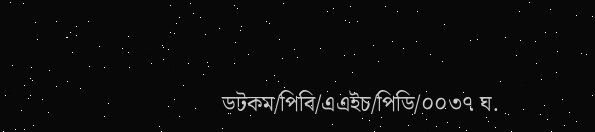ডটকম/পিবি/এএইচ/পিডি/০০৩৭ ঘ.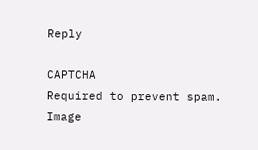Reply

CAPTCHA
Required to prevent spam.
Image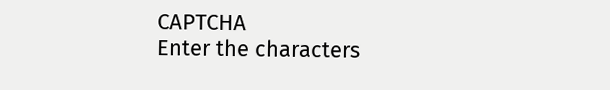CAPTCHA
Enter the characters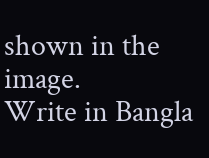shown in the image.
Write in Bangla